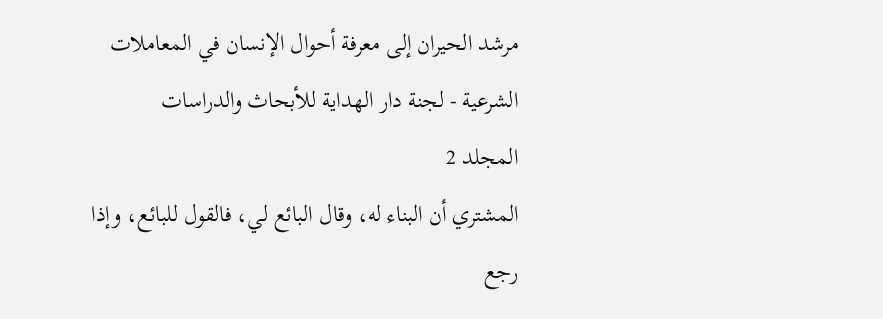مرشد الحيران إلى معرفة أحوال الإنسان في المعاملات الشرعية - لجنة دار الهداية للأبحاث والدراسات
المجلد 2
المشتري أن البناء له، وقال البائع لي، فالقول للبائع، وإذا رجع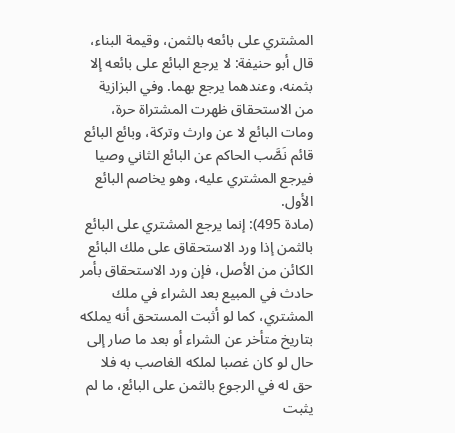المشتري على بائعه بالثمن، وقيمة البناء، قال أبو حنيفة: لا يرجع البائع على بائعه إلا بثمنه، وعندهما يرجع بهما. وفي البزازية من الاستحقاق ظهرت المشتراة حرة، ومات البائع لا عن وارث وتركة، وبائع البائع قائم نَصَّب الحاكم عن البائع الثاني وصيا فيرجع المشتري عليه، وهو يخاصم البائع الأول.
(مادة 495): إنما يرجع المشتري على البائع بالثمن إذا ورد الاستحقاق على ملك البائع الكائن من الأصل، فإن ورد الاستحقاق بأمر حادث في المبيع بعد الشراء في ملك المشتري، كما لو أثبت المستحق أنه يملكه بتاريخ متأخر عن الشراء أو بعد ما صار إلى حال لو كان غصبا لملكه الغاصب به فلا حق له في الرجوع بالثمن على البائع، ما لم يثبت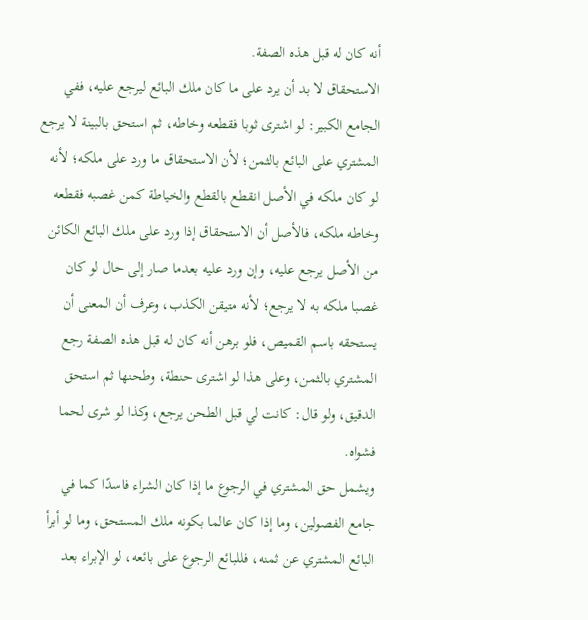أنه كان له قبل هذه الصفة.
الاستحقاق لا بد أن يرد على ما كان ملك البائع ليرجع عليه، ففي الجامع الكبير: لو اشترى ثوبا فقطعه وخاطه، ثم استحق بالبينة لا يرجع المشتري على البائع بالثمن؛ لأن الاستحقاق ما ورد على ملكه؛ لأنه لو كان ملكه في الأصل انقطع بالقطع والخياطة كمن غصبه فقطعه وخاطه ملكه، فالأصل أن الاستحقاق إذا ورد على ملك البائع الكائن من الأصل يرجع عليه، وإن ورد عليه بعدما صار إلى حال لو كان غصبا ملكه به لا يرجع؛ لأنه متيقن الكذب، وعرف أن المعنى أن يستحقه باسم القميص، فلو برهن أنه كان له قبل هذه الصفة رجع المشتري بالثمن، وعلى هذا لو اشترى حنطة، وطحنها ثم استحق الدقيق، ولو قال: كانت لي قبل الطحن يرجع، وكذا لو شرى لحما فشواه.
ويشمل حق المشتري في الرجوع ما إذا كان الشراء فاسدًا كما في جامع الفصولين، وما إذا كان عالما بكونه ملك المستحق، وما لو أبرأ البائع المشتري عن ثمنه، فللبائع الرجوع على بائعه، لو الإبراء بعد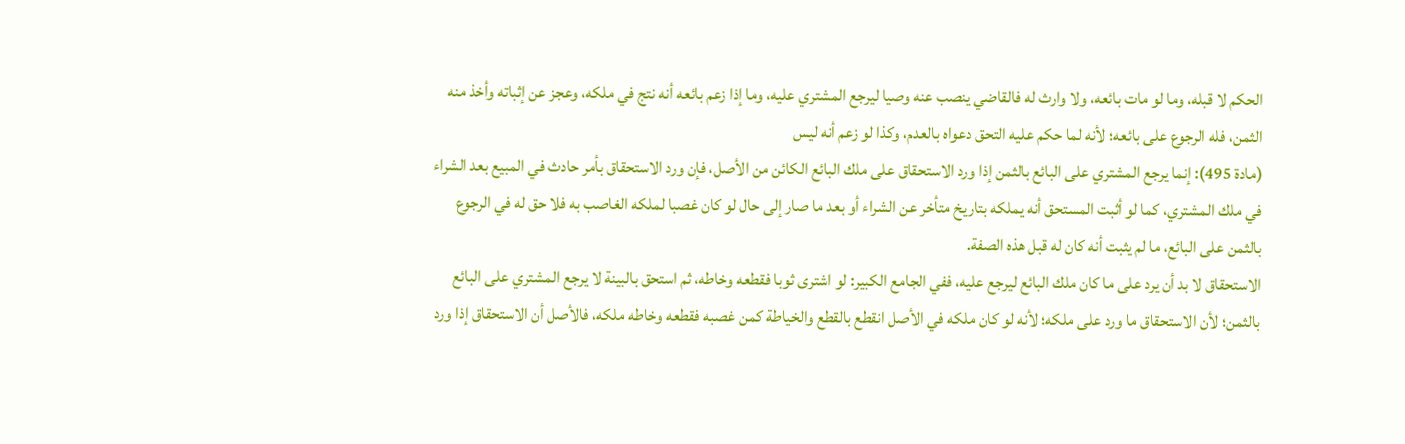الحكم لا قبله، وما لو مات بائعه، ولا وارث له فالقاضي ينصب عنه وصيا ليرجع المشتري عليه، وما إذا زعم بائعه أنه نتج في ملكه، وعجز عن إثباته وأخذ منه الثمن، فله الرجوع على بائعه؛ لأنه لما حكم عليه التحق دعواه بالعدم، وكذا لو زعم أنه ليس
(مادة 495): إنما يرجع المشتري على البائع بالثمن إذا ورد الاستحقاق على ملك البائع الكائن من الأصل، فإن ورد الاستحقاق بأمر حادث في المبيع بعد الشراء في ملك المشتري، كما لو أثبت المستحق أنه يملكه بتاريخ متأخر عن الشراء أو بعد ما صار إلى حال لو كان غصبا لملكه الغاصب به فلا حق له في الرجوع بالثمن على البائع، ما لم يثبت أنه كان له قبل هذه الصفة.
الاستحقاق لا بد أن يرد على ما كان ملك البائع ليرجع عليه، ففي الجامع الكبير: لو اشترى ثوبا فقطعه وخاطه، ثم استحق بالبينة لا يرجع المشتري على البائع بالثمن؛ لأن الاستحقاق ما ورد على ملكه؛ لأنه لو كان ملكه في الأصل انقطع بالقطع والخياطة كمن غصبه فقطعه وخاطه ملكه، فالأصل أن الاستحقاق إذا ورد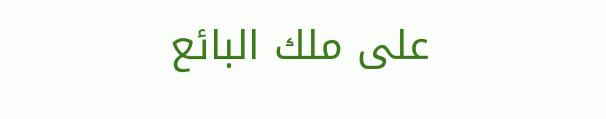على ملك البائع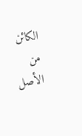الكائن من الأصل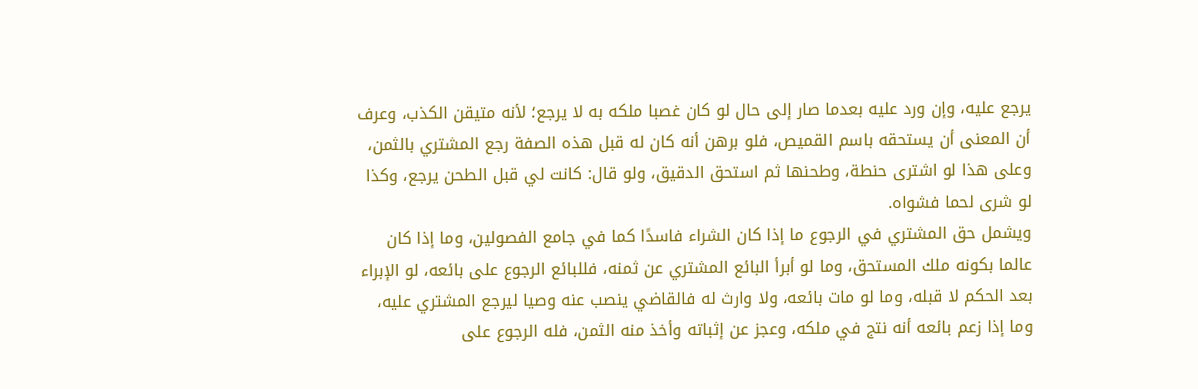يرجع عليه، وإن ورد عليه بعدما صار إلى حال لو كان غصبا ملكه به لا يرجع؛ لأنه متيقن الكذب، وعرف أن المعنى أن يستحقه باسم القميص، فلو برهن أنه كان له قبل هذه الصفة رجع المشتري بالثمن، وعلى هذا لو اشترى حنطة، وطحنها ثم استحق الدقيق، ولو قال: كانت لي قبل الطحن يرجع، وكذا لو شرى لحما فشواه.
ويشمل حق المشتري في الرجوع ما إذا كان الشراء فاسدًا كما في جامع الفصولين، وما إذا كان عالما بكونه ملك المستحق، وما لو أبرأ البائع المشتري عن ثمنه، فللبائع الرجوع على بائعه، لو الإبراء بعد الحكم لا قبله، وما لو مات بائعه، ولا وارث له فالقاضي ينصب عنه وصيا ليرجع المشتري عليه، وما إذا زعم بائعه أنه نتج في ملكه، وعجز عن إثباته وأخذ منه الثمن، فله الرجوع على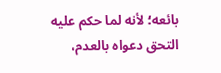بائعه؛ لأنه لما حكم عليه التحق دعواه بالعدم،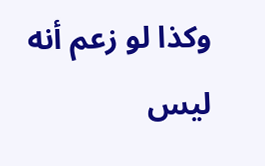وكذا لو زعم أنه ليس